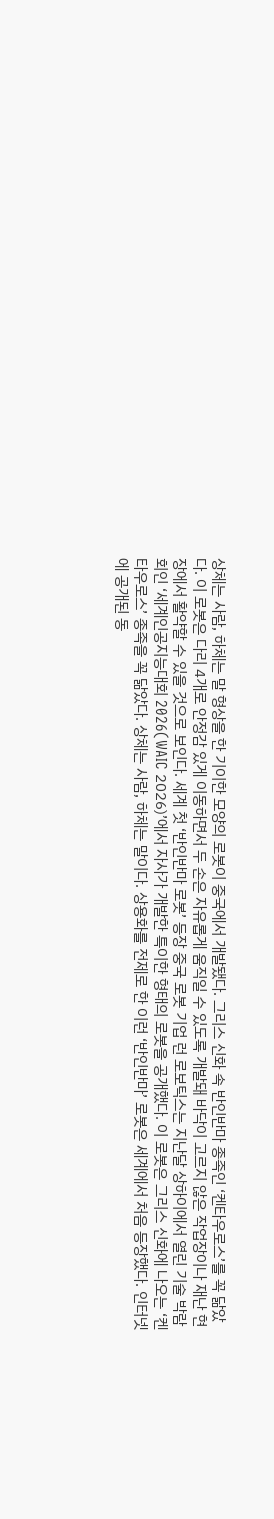상체는 사람, 하체는 말 형상을 한 기이한 모양의 로봇이 중국에서 개발됐다. 그리스 신화 속 반인반마 종족인 ‘켄타우로스’를 꼭 닮았다. 이 로봇은 다리 4개로 안정감 있게 이동하면서 두 손은 자유롭게 움직일 수 있도록 개발돼 바닥이 고르지 않은 작업장이나 재난 현장에서 활약할 수 있을 것으로 보인다. 세계 첫 ‘반인반마 로봇’ 등장 중국 로봇 기업 런 로보틱스는 지난달 상하이에서 열린 기술 박람회인 ‘세계인공지능대회 2026(WAIC 2026)’에서 자사가 개발한 특이한 형태의 로봇을 공개했다. 이 로봇은 그리스 신화에 나오는 ‘켄타우로스’ 종족을 꼭 닮았다. 상체는 사람, 하체는 말이다. 상용화를 전제로 한 이런 ‘반인반마’ 로봇은 세계에서 처음 등장했다. 인터넷에 공개된 동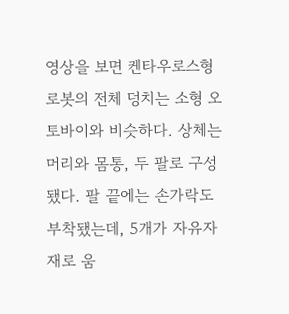영상을 보면 켄타우로스형 로봇의 전체 덩치는 소형 오토바이와 비슷하다. 상체는 머리와 몸통, 두 팔로 구성됐다. 팔 끝에는 손가락도 부착됐는데, 5개가 자유자재로 움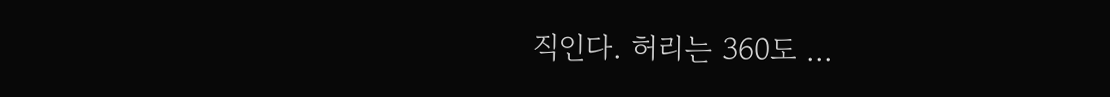직인다. 허리는 360도 ...